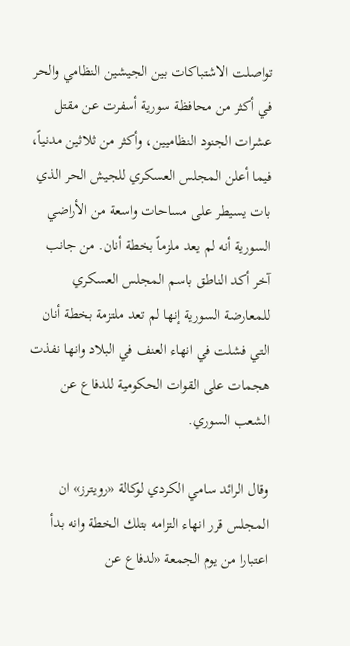تواصلت الاشتباكات بين الجيشين النظامي والحر في أكثر من محافظة سورية أسفرت عن مقتل عشرات الجنود النظاميين، وأكثر من ثلاثين مدنياً، فيما أعلن المجلس العسكري للجيش الحر الذي بات يسيطر على مساحات واسعة من الأراضي السورية أنه لم يعد ملزماً بخطة أنان. من جانب آخر أكد الناطق باسم المجلس العسكري للمعارضة السورية إنها لم تعد ملتزمة بخطة أنان التي فشلت في انهاء العنف في البلاد وانها نفذت هجمات على القوات الحكومية للدفاع عن الشعب السوري.

وقال الرائد سامي الكردي لوكالة «رويترز» ان المجلس قرر انهاء التزامه بتلك الخطة وانه بدأ اعتبارا من يوم الجمعة «لدفاع عن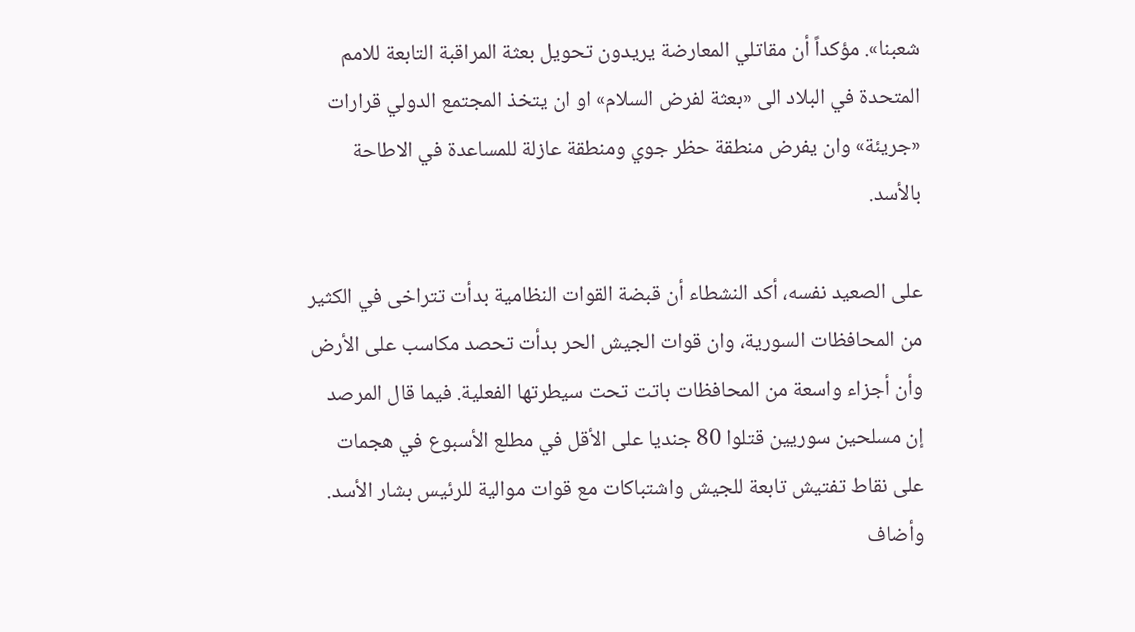شعبنا». مؤكداً أن مقاتلي المعارضة يريدون تحويل بعثة المراقبة التابعة للامم المتحدة في البلاد الى «بعثة لفرض السلام» او ان يتخذ المجتمع الدولي قرارات «جريئة» وان يفرض منطقة حظر جوي ومنطقة عازلة للمساعدة في الاطاحة بالأسد.

على الصعيد نفسه، أكد النشطاء أن قبضة القوات النظامية بدأت تتراخى في الكثير من المحافظات السورية، وان قوات الجيش الحر بدأت تحصد مكاسب على الأرض وأن أجزاء واسعة من المحافظات باتت تحت سيطرتها الفعلية. فيما قال المرصد إن مسلحين سوريين قتلوا 80 جنديا على الأقل في مطلع الأسبوع في هجمات على نقاط تفتيش تابعة للجيش واشتباكات مع قوات موالية للرئيس بشار الأسد. وأضاف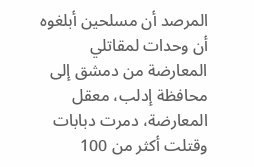المرصد أن مسلحين أبلغوه أن وحدات لمقاتلي المعارضة من دمشق إلى محافظة إدلب، معقل المعارضة، دمرت دبابات وقتلت أكثر من 100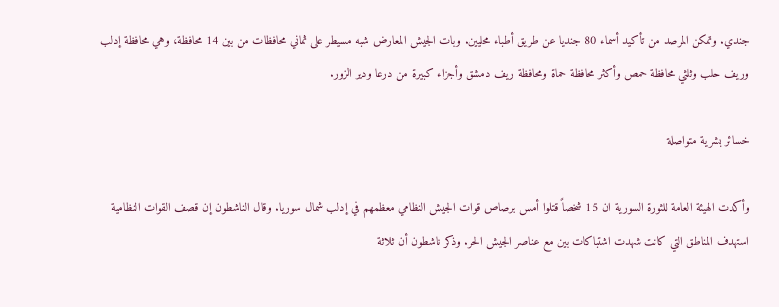جندي. وتمكن المرصد من تأكيد أسماء 80 جنديا عن طريق أطباء محليين. وبات الجيش المعارض شبه مسيطر على ثماني محافظات من بين 14 محافظة، وهي محافظة إدلب وريف حلب وثلثي محافظة حمص وأكثر محافظة حماة ومحافظة ريف دمشق وأجزاء كبيرة من درعا ودير الزور.

خسائر بشرية متواصلة

وأكدت الهيئة العامة للثورة السورية ان 15 شخصاً قتلوا أمس برصاص قوات الجيش النظامي معظمهم في إدلب شمال سوريا. وقال الناشطون إن قصف القوات النظامية استهدف المناطق التي كانت شهدت اشتباكات بين مع عناصر الجيش الحر. وذكر ناشطون أن ثلاثة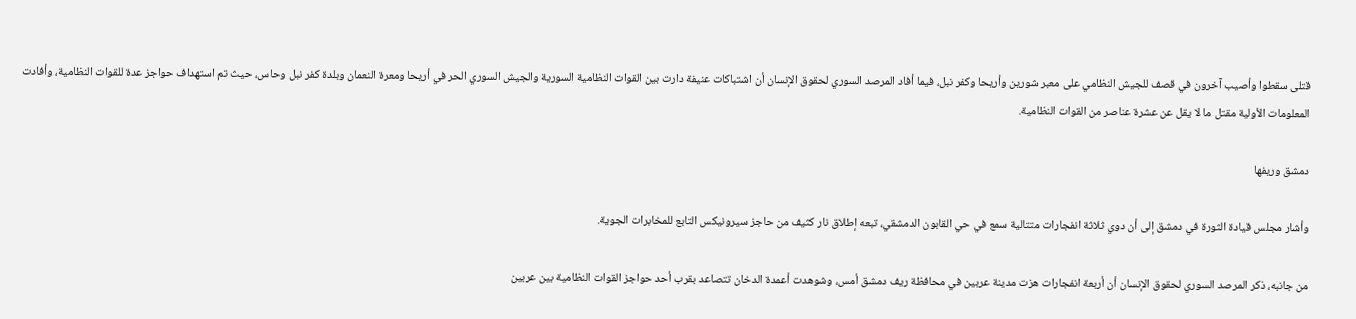قتلى سقطوا وأصيب آخرون في قصف للجيش النظامي على معبر شورين وأريحا وكفر نبل، فيما أفاد المرصد السوري لحقوق الإنسان أن اشتباكات عنيفة دارت بين القوات النظامية السورية والجيش السوري الحر في أريحا ومعرة النعمان وبلدة كفر نبل وحاس، حيث تم استهداف حواجز عدة للقوات النظامية، وأفادت المعلومات الأولية مقتل ما لا يقل عن عشرة عناصر من القوات النظامية.

دمشق وريفها

وأشار مجلس قيادة الثورة في دمشق إلى أن دوي ثلاثة انفجارات متتالية سمع في حي القابون الدمشقي، تبعه إطلاق نار كثيف من حاجز سيرونيكس التابع للمخابرات الجوية.

من جانبه، ذكر المرصد السوري لحقوق الإنسان أن أربعة انفجارات هزت مدينة عربين في محافظة ريف دمشق أمس، وشوهدت أعمدة الدخان تتصاعد بقرب أحد حواجز القوات النظامية بين عربين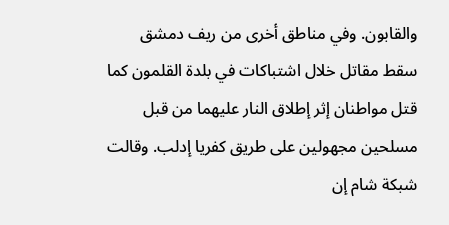والقابون. وفي مناطق أخرى من ريف دمشق سقط مقاتل خلال اشتباكات في بلدة القلمون كما قتل مواطنان إثر إطلاق النار عليهما من قبل مسلحين مجهولين على طريق كفريا إدلب. وقالت شبكة شام إن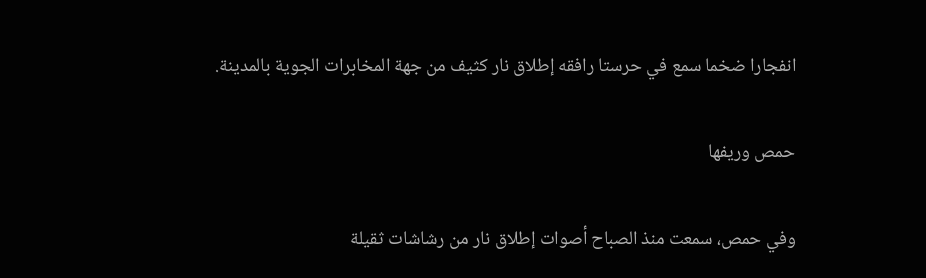انفجارا ضخما سمع في حرستا رافقه إطلاق نار كثيف من جهة المخابرات الجوية بالمدينة.

حمص وريفها

وفي حمص، سمعت منذ الصباح أصوات إطلاق نار من رشاشات ثقيلة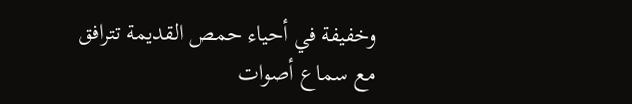وخفيفة في أحياء حمص القديمة تترافق مع سماع أصوات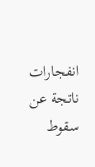انفجارات ناتجة عن سقوط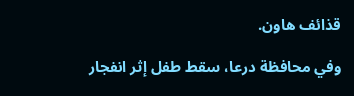قذائف هاون.

وفي محافظة درعا، سقط طفل إثر انفجار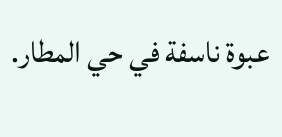عبوة ناسفة في حي المطار.